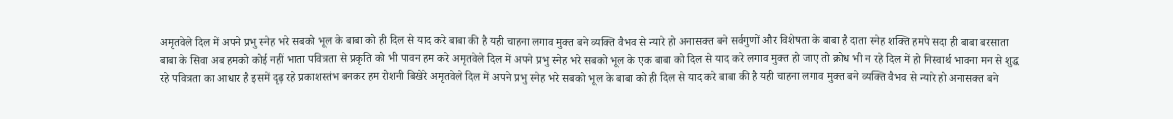अमृतवेले दिल में अपने प्रभु स्नेह भरे सबको भूल के बाबा को ही दिल से याद करे बाबा की है यही चाहना लगाव मुक्त बने व्यक्ति वैभव से न्यारे हो अनासक्त बने सर्वगुणों और विशेषता के बाबा है दाता स्नेह शक्ति हमपे सदा ही बाबा बरसाता बाबा के सिवा अब हमको कोई नहीं भाता पवित्रता से प्रकृति को भी पावन हम करे अमृतवेले दिल में अपने प्रभु स्नेह भरे सबको भूल के एक बाबा को दिल से याद करे लगाव मुक्त हो जाए तो क्रोध भी न रहे दिल में हो निस्वार्थ भावना मन से शुद्ध रहे पवित्रता का आधार है इसमें दृढ़ रहे प्रकाशस्तंभ बनकर हम रोशनी बिखेरे अमृतवेले दिल में अपने प्रभु स्नेह भरे सबको भूल के बाबा को ही दिल से याद करे बाबा की है यही चाहना लगाव मुक्त बने व्यक्ति वैभव से न्यारे हो अनासक्त बने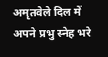अमृतवेले दिल में अपने प्रभु स्नेह भरे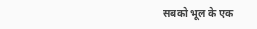सबको भूल के एक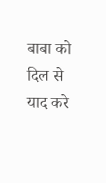बाबा को दिल से याद करे